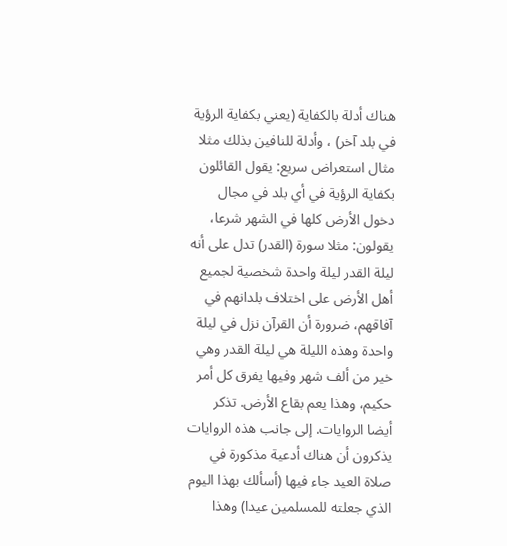هناك أدلة بالكفاية (يعني بكفاية الرؤية في بلد آخر) ، وأدلة للنافين بذلك مثلا مثال استعراض سريع: يقول القائلون بكفاية الرؤية في أي بلد في مجال دخول الأرض كلها في الشهر شرعا، يقولون: مثلا سورة (القدر) تدل على أنه ليلة القدر ليلة واحدة شخصية لجميع أهل الأرض على اختلاف بلدانهم في آفاقهم، ضرورة أن القرآن نزل في ليلة واحدة وهذه الليلة هي ليلة القدر وهي خير من ألف شهر وفيها يفرق كل أمر حكيم، وهذا يعم بقاع الأرض. تذكر أيضا الروايات. إلى جانب هذه الروايات يذكرون أن هناك أدعية مذكورة في صلاة العيد جاء فيها (أسألك بهذا اليوم الذي جعلته للمسلمين عيدا) وهذا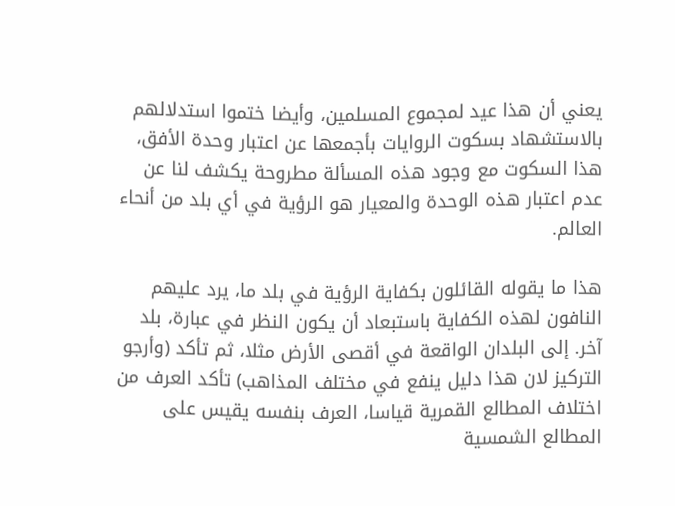يعني أن هذا عيد لمجموع المسلمين، وأيضا ختموا استدلالهم بالاستشهاد بسكوت الروايات بأجمعها عن اعتبار وحدة الأفق، هذا السكوت مع وجود هذه المسألة مطروحة يكشف لنا عن عدم اعتبار هذه الوحدة والمعيار هو الرؤية في أي بلد من أنحاء العالم.

هذا ما يقوله القائلون بكفاية الرؤية في بلد ما، يرد عليهم النافون لهذه الكفاية باستبعاد أن يكون النظر في عبارة، بلد آخر. إلى البلدان الواقعة في أقصى الأرض مثلا، ثم تأكد (وأرجو التركيز لان هذا دليل ينفع في مختلف المذاهب) تأكد العرف من اختلاف المطالع القمرية قياسا، العرف بنفسه يقيس على المطالع الشمسية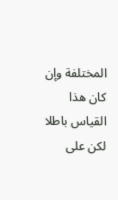المختلفة وإن كان هذا القياس باطلا لكن على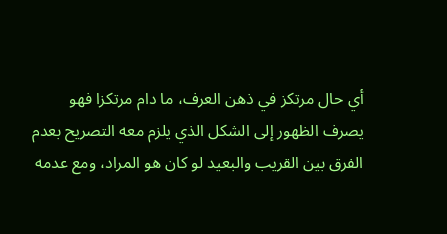أي حال مرتكز في ذهن العرف، ما دام مرتكزا فهو يصرف الظهور إلى الشكل الذي يلزم معه التصريح بعدم الفرق بين القريب والبعيد لو كان هو المراد، ومع عدمه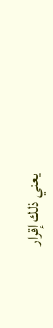يعني ذلك إقرار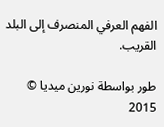الفهم العرفي المنصرف إلى البلد القريب.

طور بواسطة نورين ميديا © 2015